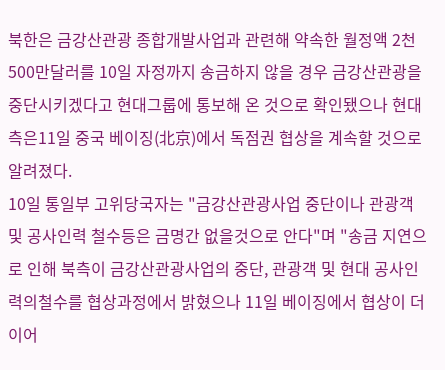북한은 금강산관광 종합개발사업과 관련해 약속한 월정액 2천500만달러를 10일 자정까지 송금하지 않을 경우 금강산관광을 중단시키겠다고 현대그룹에 통보해 온 것으로 확인됐으나 현대측은11일 중국 베이징(北京)에서 독점권 협상을 계속할 것으로 알려졌다.
10일 통일부 고위당국자는 "금강산관광사업 중단이나 관광객 및 공사인력 철수등은 금명간 없을것으로 안다"며 "송금 지연으로 인해 북측이 금강산관광사업의 중단, 관광객 및 현대 공사인력의철수를 협상과정에서 밝혔으나 11일 베이징에서 협상이 더 이어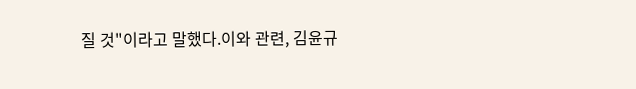질 것"이라고 말했다.이와 관련, 김윤규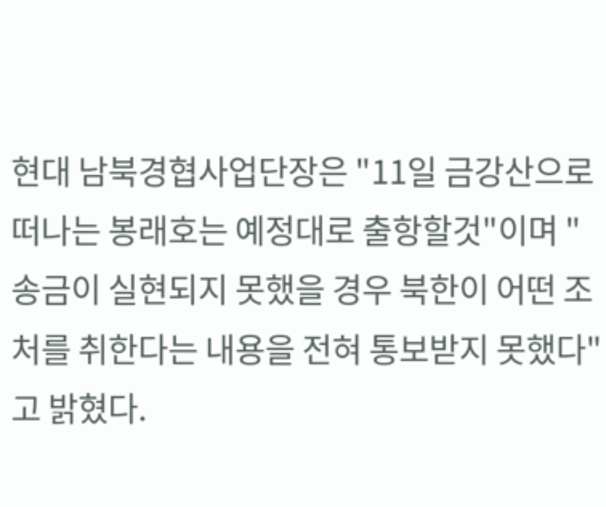현대 남북경협사업단장은 "11일 금강산으로 떠나는 봉래호는 예정대로 출항할것"이며 "송금이 실현되지 못했을 경우 북한이 어떤 조처를 취한다는 내용을 전혀 통보받지 못했다"고 밝혔다.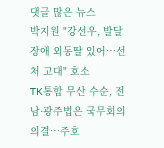댓글 많은 뉴스
박지원 "강선우, 발달장애 외동딸 있어…선처 고대" 호소
TK통합 무산 수순, 전남·광주법은 국무회의 의결…주호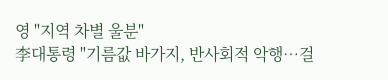영 "지역 차별 울분"
李대통령 "기름값 바가지, 반사회적 악행…걸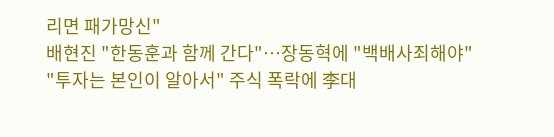리면 패가망신"
배현진 "한동훈과 함께 간다"…장동혁에 "백배사죄해야"
"투자는 본인이 알아서" 주식 폭락에 李대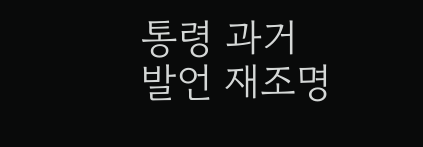통령 과거 발언 재조명